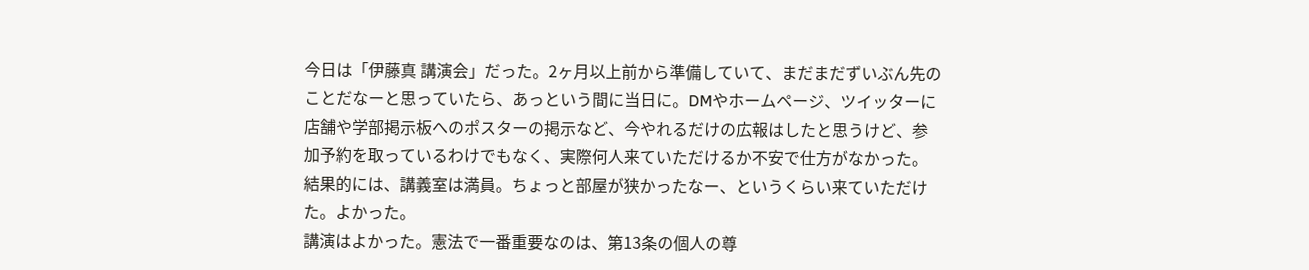今日は「伊藤真 講演会」だった。2ヶ月以上前から準備していて、まだまだずいぶん先のことだなーと思っていたら、あっという間に当日に。DMやホームページ、ツイッターに店舗や学部掲示板へのポスターの掲示など、今やれるだけの広報はしたと思うけど、参加予約を取っているわけでもなく、実際何人来ていただけるか不安で仕方がなかった。
結果的には、講義室は満員。ちょっと部屋が狭かったなー、というくらい来ていただけた。よかった。
講演はよかった。憲法で一番重要なのは、第13条の個人の尊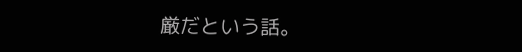厳だという話。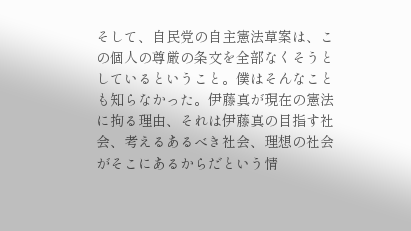そして、自民党の自主憲法草案は、この個人の尊厳の条文を全部なくそうとしているということ。僕はそんなことも知らなかった。伊藤真が現在の憲法に拘る理由、それは伊藤真の目指す社会、考えるあるべき社会、理想の社会がそこにあるからだという情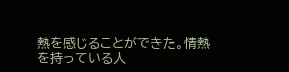熱を感じることができた。情熱を持っている人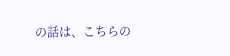の話は、こちらの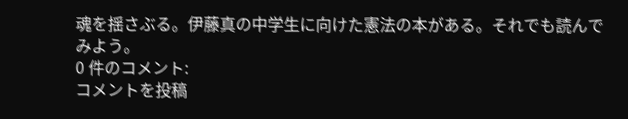魂を揺さぶる。伊藤真の中学生に向けた憲法の本がある。それでも読んでみよう。
0 件のコメント:
コメントを投稿